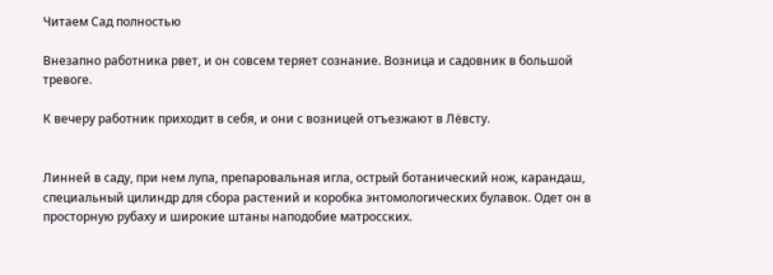Читаем Сад полностью

Внезапно работника рвет, и он совсем теряет сознание. Возница и садовник в большой тревоге.

К вечеру работник приходит в себя, и они с возницей отъезжают в Лёвсту.


Линней в саду, при нем лупа, препаровальная игла, острый ботанический нож, карандаш, специальный цилиндр для сбора растений и коробка энтомологических булавок. Одет он в просторную рубаху и широкие штаны наподобие матросских.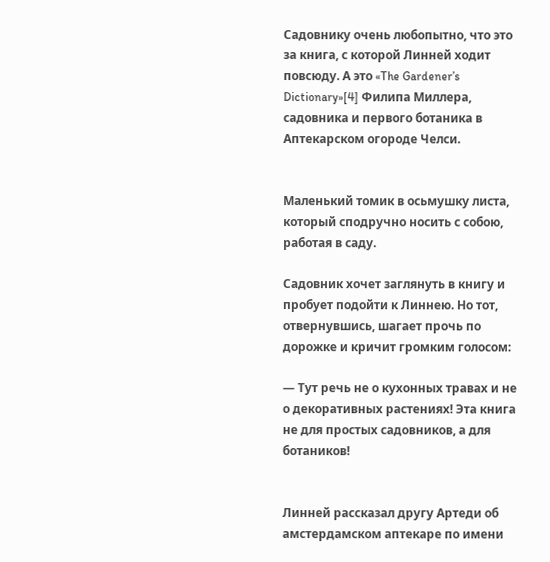Садовнику очень любопытно, что это за книга, с которой Линней ходит повсюду. А это «The Gardener’s Dictionary»[4] Филипа Миллера, садовника и первого ботаника в Аптекарском огороде Челси.


Маленький томик в осьмушку листа, который сподручно носить с собою, работая в саду.

Садовник хочет заглянуть в книгу и пробует подойти к Линнею. Но тот, отвернувшись, шагает прочь по дорожке и кричит громким голосом:

— Тут речь не о кухонных травах и не о декоративных растениях! Эта книга не для простых садовников, а для ботаников!


Линней рассказал другу Артеди об амстердамском аптекаре по имени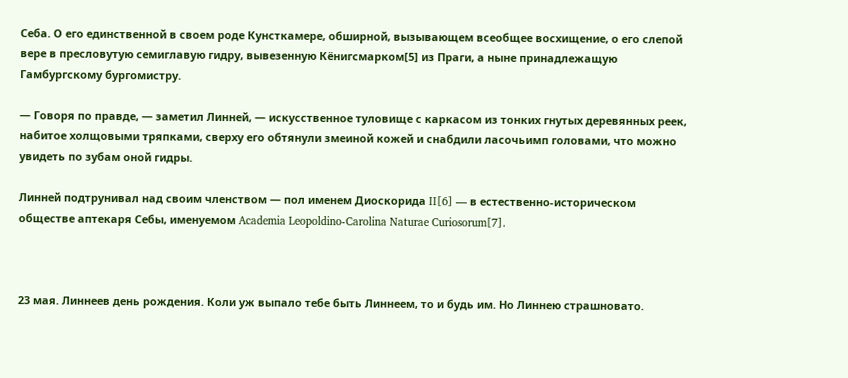Себа. О его единственной в своем роде Кунсткамере, обширной, вызывающем всеобщее восхищение, о его слепой вере в пресловутую семиглавую гидру, вывезенную Кёнигсмарком[5] из Праги, а ныне принадлежащую Гамбургскому бургомистру.

— Говоря по правде, — заметил Линней, — искусственное туловище с каркасом из тонких гнутых деревянных реек, набитое холщовыми тряпками, сверху его обтянули змеиной кожей и снабдили ласочьимп головами, что можно увидеть по зубам оной гидры.

Линней подтрунивал над своим членством — пол именем Диоскорида II[6] — в естественно-историческом обществе аптекаря Себы, именуемом Academia Leopoldino-Carolina Naturae Curiosorum[7].



23 мая. Линнеев день рождения. Коли уж выпало тебе быть Линнеем, то и будь им. Но Линнею страшновато.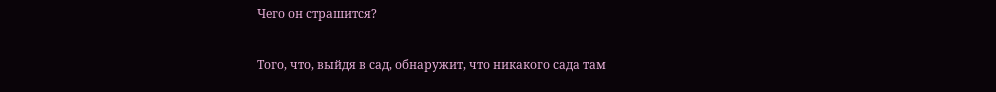Чего он страшится?

Того, что, выйдя в сад, обнаружит, что никакого сада там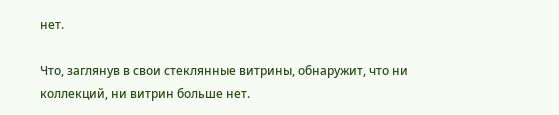нет.

Что, заглянув в свои стеклянные витрины, обнаружит, что ни коллекций, ни витрин больше нет.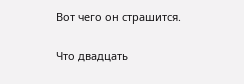Вот чего он страшится.

Что двадцать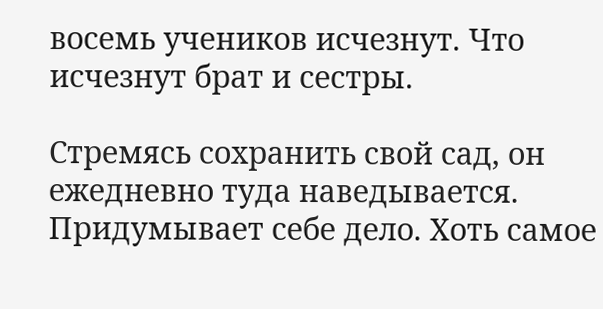восемь учеников исчезнут. Что исчезнут брат и сестры.

Стремясь сохранить свой сад, он ежедневно туда наведывается. Придумывает себе дело. Хоть самое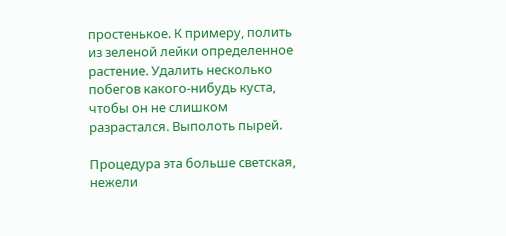простенькое. К примеру, полить из зеленой лейки определенное растение. Удалить несколько побегов какого-нибудь куста, чтобы он не слишком разрастался. Выполоть пырей.

Процедура эта больше светская, нежели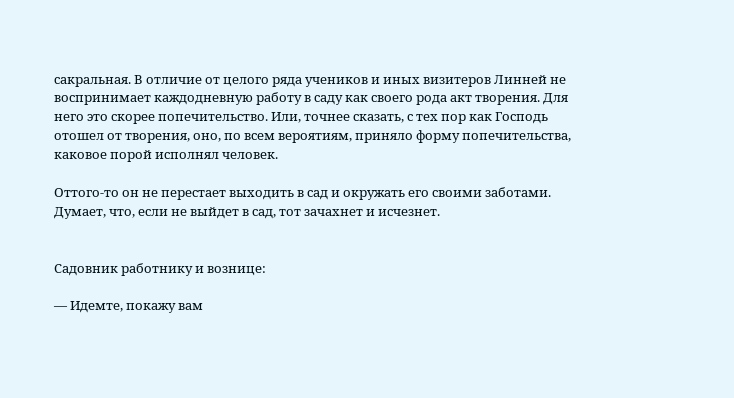сакральная. В отличие от целого ряда учеников и иных визитеров Линней не воспринимает каждодневную работу в саду как своего рода акт творения. Для него это скорее попечительство. Или, точнее сказать, с тех пор как Господь отошел от творения, оно, по всем вероятиям, приняло форму попечительства, каковое порой исполнял человек.

Оттого-то он не перестает выходить в сад и окружать его своими заботами. Думает, что, если не выйдет в сад, тот зачахнет и исчезнет.


Садовник работнику и вознице:

— Идемте, покажу вам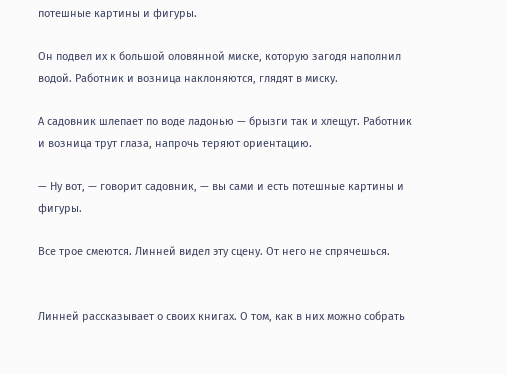потешные картины и фигуры.

Он подвел их к большой оловянной миске, которую загодя наполнил водой. Работник и возница наклоняются, глядят в миску.

А садовник шлепает по воде ладонью — брызги так и хлещут. Работник и возница трут глаза, напрочь теряют ориентацию.

— Ну вот, — говорит садовник, — вы сами и есть потешные картины и фигуры.

Все трое смеются. Линней видел эту сцену. От него не спрячешься.


Линней рассказывает о своих книгах. О том, как в них можно собрать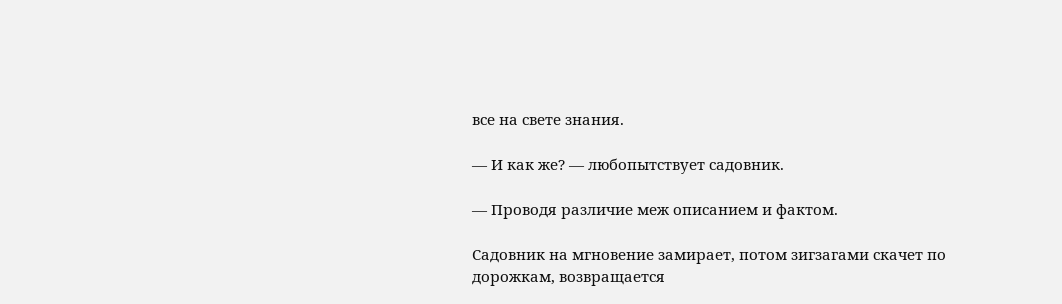все на свете знания.

— И как же? — любопытствует садовник.

— Проводя различие меж описанием и фактом.

Садовник на мгновение замирает, потом зигзагами скачет по дорожкам, возвращается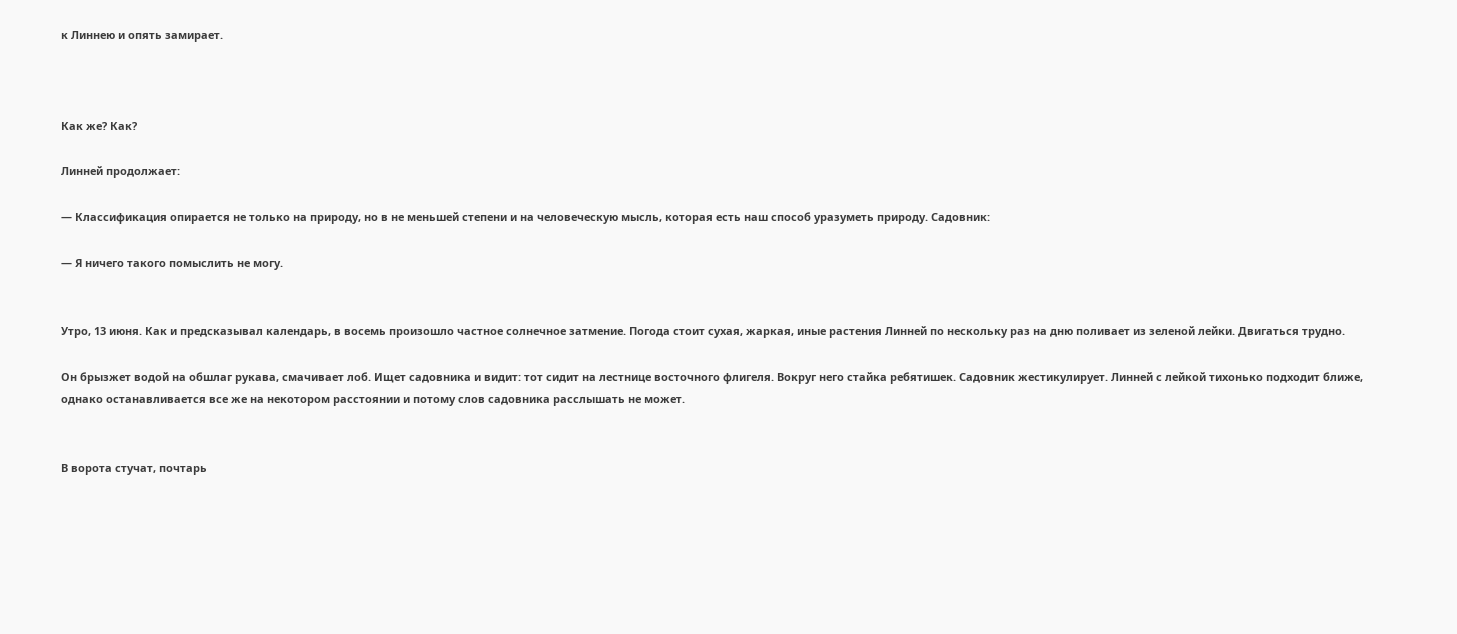к Линнею и опять замирает.



Как же? Как?

Линней продолжает:

— Классификация опирается не только на природу, но в не меньшей степени и на человеческую мысль, которая есть наш способ уразуметь природу. Садовник:

— Я ничего такого помыслить не могу.


Утро, 13 июня. Как и предсказывал календарь, в восемь произошло частное солнечное затмение. Погода стоит сухая, жаркая, иные растения Линней по нескольку раз на дню поливает из зеленой лейки. Двигаться трудно.

Он брызжет водой на обшлаг рукава, смачивает лоб. Ищет садовника и видит: тот сидит на лестнице восточного флигеля. Вокруг него стайка ребятишек. Садовник жестикулирует. Линней с лейкой тихонько подходит ближе, однако останавливается все же на некотором расстоянии и потому слов садовника расслышать не может.


В ворота стучат, почтарь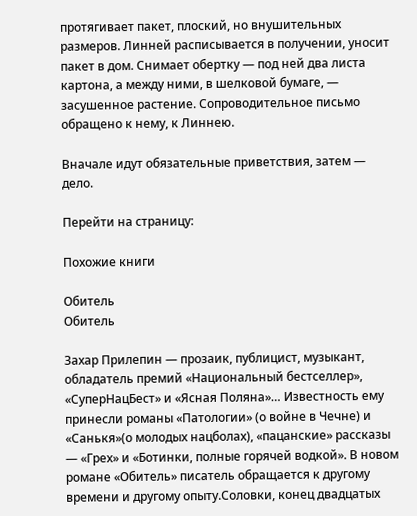протягивает пакет, плоский, но внушительных размеров. Линней расписывается в получении, уносит пакет в дом. Снимает обертку — под ней два листа картона, а между ними, в шелковой бумаге, — засушенное растение. Сопроводительное письмо обращено к нему, к Линнею.

Вначале идут обязательные приветствия, затем — дело.

Перейти на страницу:

Похожие книги

Обитель
Обитель

Захар Прилепин — прозаик, публицист, музыкант, обладатель премий «Национальный бестселлер», «СуперНацБест» и «Ясная Поляна»… Известность ему принесли романы «Патологии» (о войне в Чечне) и «Санькя»(о молодых нацболах), «пацанские» рассказы — «Грех» и «Ботинки, полные горячей водкой». В новом романе «Обитель» писатель обращается к другому времени и другому опыту.Соловки, конец двадцатых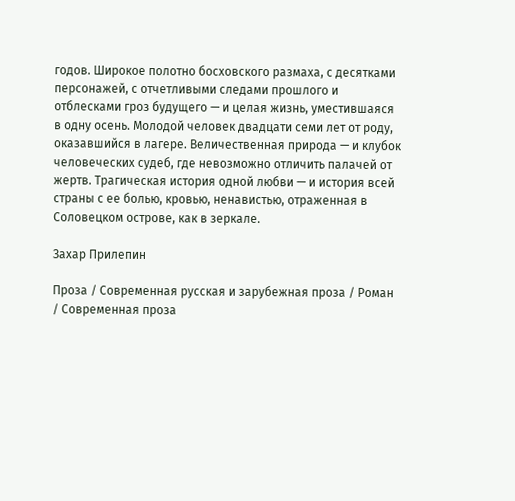годов. Широкое полотно босховского размаха, с десятками персонажей, с отчетливыми следами прошлого и отблесками гроз будущего — и целая жизнь, уместившаяся в одну осень. Молодой человек двадцати семи лет от роду, оказавшийся в лагере. Величественная природа — и клубок человеческих судеб, где невозможно отличить палачей от жертв. Трагическая история одной любви — и история всей страны с ее болью, кровью, ненавистью, отраженная в Соловецком острове, как в зеркале.

Захар Прилепин

Проза / Современная русская и зарубежная проза / Роман / Современная проза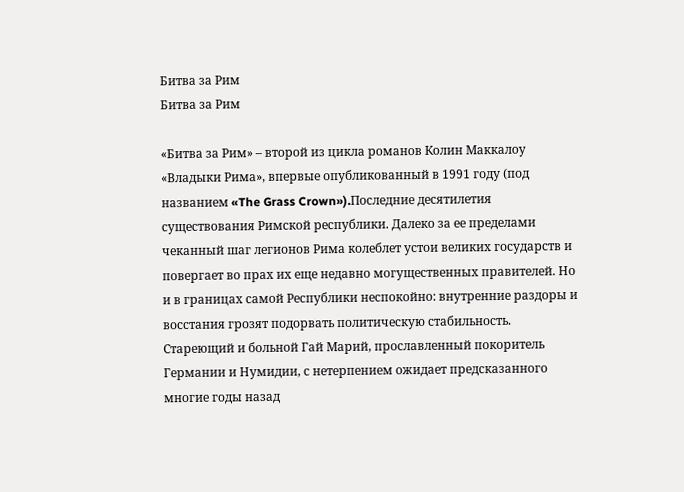Битва за Рим
Битва за Рим

«Битва за Рим» – второй из цикла романов Колин Маккалоу «Владыки Рима», впервые опубликованный в 1991 году (под названием «The Grass Crown»).Последние десятилетия существования Римской республики. Далеко за ее пределами чеканный шаг легионов Рима колеблет устои великих государств и повергает во прах их еще недавно могущественных правителей. Но и в границах самой Республики неспокойно: внутренние раздоры и восстания грозят подорвать политическую стабильность. Стареющий и больной Гай Марий, прославленный покоритель Германии и Нумидии, с нетерпением ожидает предсказанного многие годы назад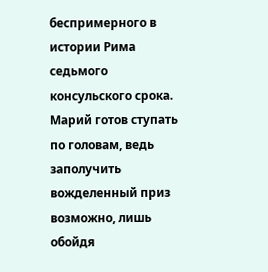беспримерного в истории Рима седьмого консульского срока. Марий готов ступать по головам, ведь заполучить вожделенный приз возможно, лишь обойдя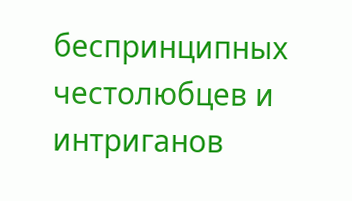беспринципных честолюбцев и интриганов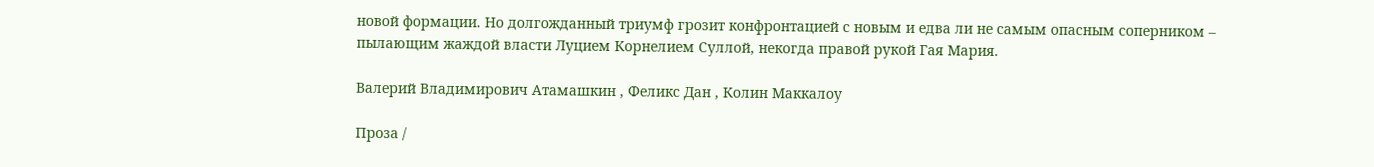новой формации. Но долгожданный триумф грозит конфронтацией с новым и едва ли не самым опасным соперником – пылающим жаждой власти Луцием Корнелием Суллой, некогда правой рукой Гая Мария.

Валерий Владимирович Атамашкин , Феликс Дан , Колин Маккалоу

Проза /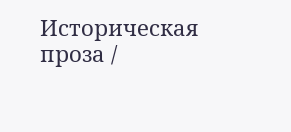Историческая проза /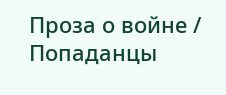Проза о войне / Попаданцы